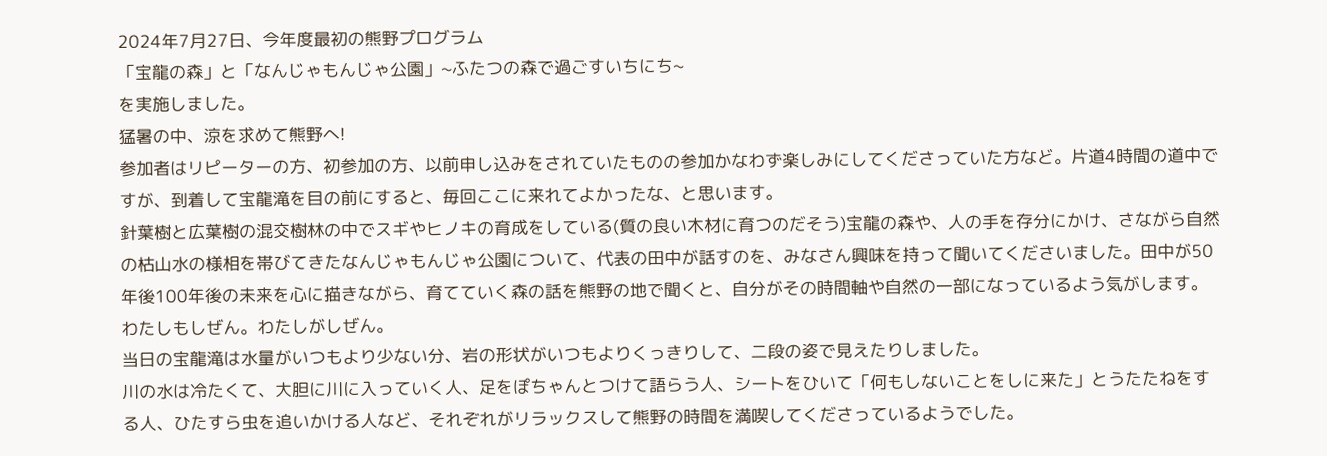2024年7月27日、今年度最初の熊野プログラム
「宝龍の森」と「なんじゃもんじゃ公園」~ふたつの森で過ごすいちにち~
を実施しました。
猛暑の中、涼を求めて熊野へ!
参加者はリピーターの方、初参加の方、以前申し込みをされていたものの参加かなわず楽しみにしてくださっていた方など。片道4時間の道中ですが、到着して宝龍滝を目の前にすると、毎回ここに来れてよかったな、と思います。
針葉樹と広葉樹の混交樹林の中でスギやヒノキの育成をしている(質の良い木材に育つのだそう)宝龍の森や、人の手を存分にかけ、さながら自然の枯山水の様相を帯びてきたなんじゃもんじゃ公園について、代表の田中が話すのを、みなさん興味を持って聞いてくださいました。田中が50年後100年後の未来を心に描きながら、育てていく森の話を熊野の地で聞くと、自分がその時間軸や自然の一部になっているよう気がします。
わたしもしぜん。わたしがしぜん。
当日の宝龍滝は水量がいつもより少ない分、岩の形状がいつもよりくっきりして、二段の姿で見えたりしました。
川の水は冷たくて、大胆に川に入っていく人、足をぽちゃんとつけて語らう人、シートをひいて「何もしないことをしに来た」とうたたねをする人、ひたすら虫を追いかける人など、それぞれがリラックスして熊野の時間を満喫してくださっているようでした。